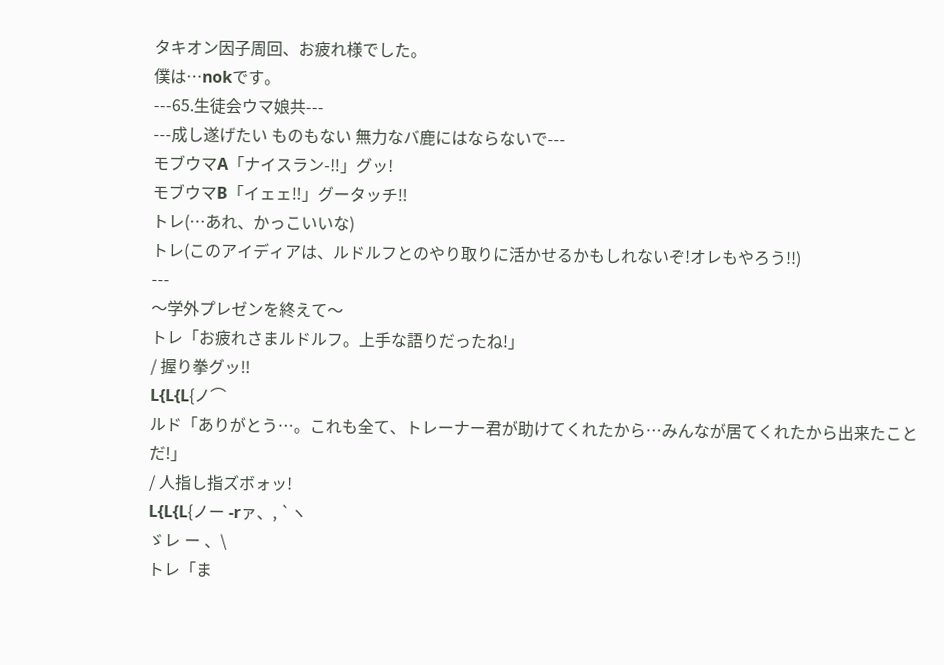タキオン因子周回、お疲れ様でした。
僕は…nokです。
---65.生徒会ウマ娘共---
---成し遂げたい ものもない 無力なバ鹿にはならないで---
モブウマA「ナイスラン-‼」グッ!
モブウマB「イェェ‼」グータッチ‼
トレ(…あれ、かっこいいな)
トレ(このアイディアは、ルドルフとのやり取りに活かせるかもしれないぞ!オレもやろう!!)
---
〜学外プレゼンを終えて〜
トレ「お疲れさまルドルフ。上手な語りだったね!」
/ 握り拳グッ‼
L{L{L{ノ⌒
ルド「ありがとう…。これも全て、トレーナー君が助けてくれたから…みんなが居てくれたから出来たことだ!」
/ 人指し指ズボォッ!
L{L{L{ノー -rァ、, `ヽ
ゞレ ー 、\
トレ「ま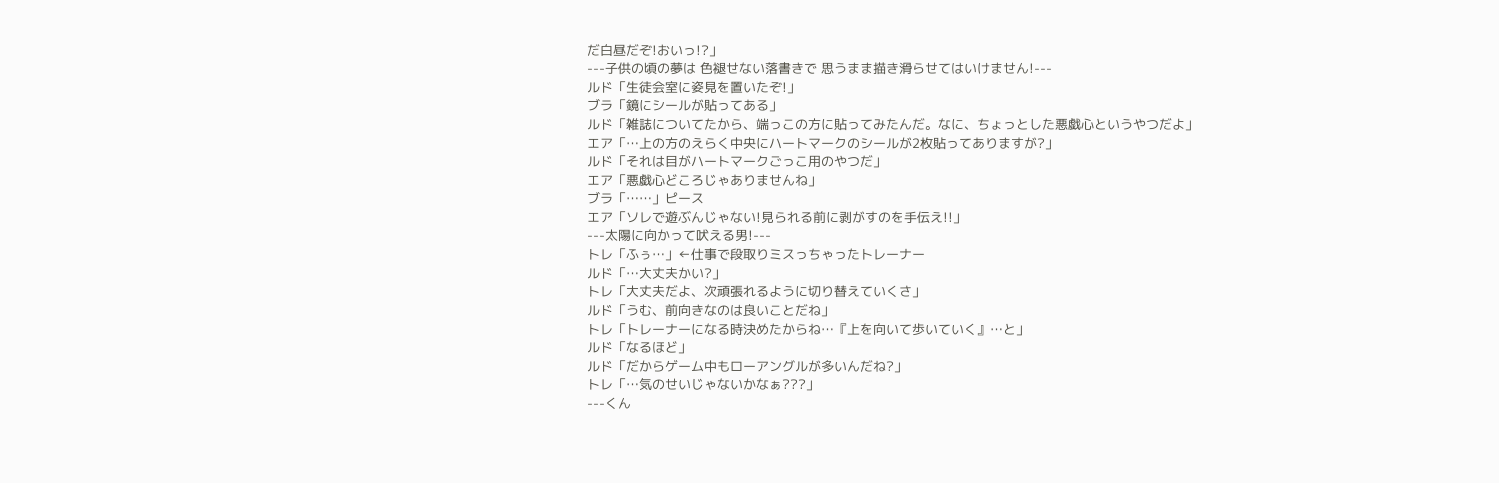だ白昼だぞ!おいっ!?」
---子供の頃の夢は 色褪せない落書きで 思うまま描き滑らせてはいけません!---
ルド「生徒会室に姿見を置いたぞ!」
ブラ「鏡にシールが貼ってある」
ルド「雑誌についてたから、端っこの方に貼ってみたんだ。なに、ちょっとした悪戯心というやつだよ」
エア「…上の方のえらく中央にハートマークのシールが2枚貼ってありますが?」
ルド「それは目がハートマークごっこ用のやつだ」
エア「悪戯心どころじゃありませんね」
ブラ「……」ピース
エア「ソレで遊ぶんじゃない!見られる前に剥がすのを手伝え!!」
---太陽に向かって吠える男!---
トレ「ふぅ…」←仕事で段取りミスっちゃったトレーナー
ルド「…大丈夫かい?」
トレ「大丈夫だよ、次頑張れるように切り替えていくさ」
ルド「うむ、前向きなのは良いことだね」
トレ「トレーナーになる時決めたからね…『上を向いて歩いていく』…と」
ルド「なるほど」
ルド「だからゲーム中もローアングルが多いんだね?」
トレ「…気のせいじゃないかなぁ???」
---くん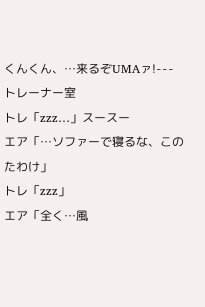くんくん、…来るぞUMAァ!---
トレーナー室
トレ「zzz…」スースー
エア「…ソファーで寝るな、このたわけ」
トレ「zzz」
エア「全く…風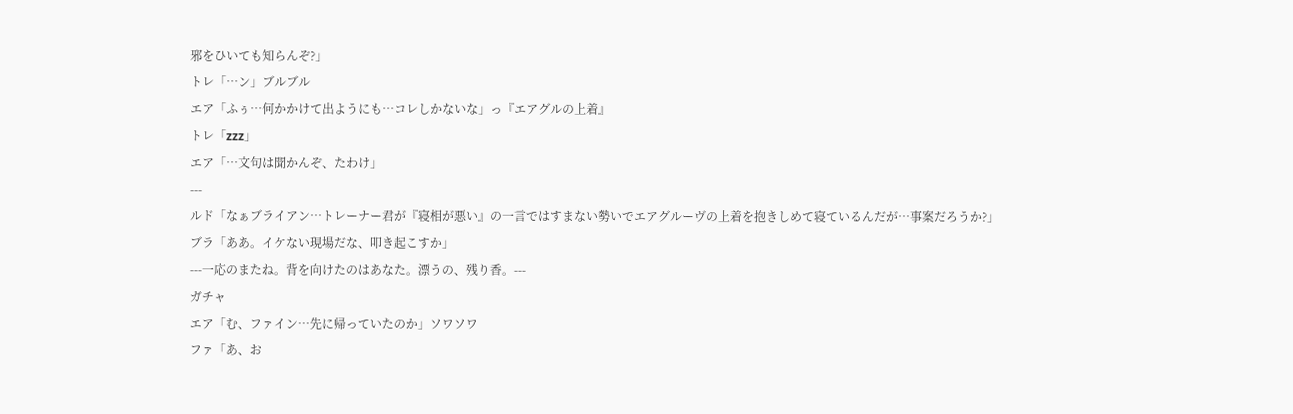邪をひいても知らんぞ?」
トレ「…ン」ブルブル
エア「ふぅ…何かかけて出ようにも…コレしかないな」っ『エアグルの上着』
トレ「zzz」
エア「…文句は聞かんぞ、たわけ」
---
ルド「なぁブライアン…トレーナー君が『寝相が悪い』の一言ではすまない勢いでエアグルーヴの上着を抱きしめて寝ているんだが…事案だろうか?」
ブラ「ああ。イケない現場だな、叩き起こすか」
---一応のまたね。背を向けたのはあなた。漂うの、残り香。---
ガチャ
エア「む、ファイン…先に帰っていたのか」ソワソワ
ファ「あ、お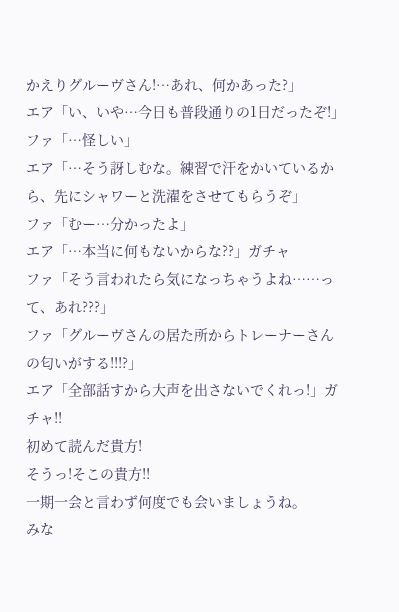かえりグルーヴさん!…あれ、何かあった?」
エア「い、いや…今日も普段通りの1日だったぞ!」
ファ「…怪しい」
エア「…そう訝しむな。練習で汗をかいているから、先にシャワーと洗濯をさせてもらうぞ」
ファ「むー…分かったよ」
エア「…本当に何もないからな??」ガチャ
ファ「そう言われたら気になっちゃうよね……って、あれ???」
ファ「グルーヴさんの居た所からトレーナーさんの匂いがする!!!?」
エア「全部話すから大声を出さないでくれっ!」ガチャ‼
初めて読んだ貴方!
そうっ!そこの貴方!!
一期一会と言わず何度でも会いましょうね。
みな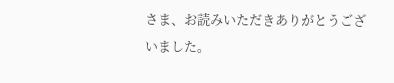さま、お読みいただきありがとうございました。